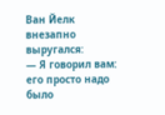Ван Йелк внезапно выругался:
— Я говорил вам: его просто надо было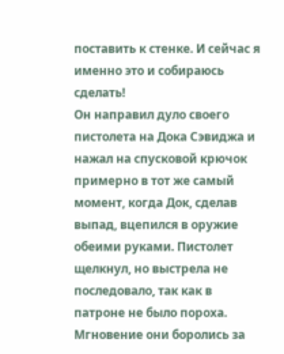поставить к стенке. И сейчас я именно это и собираюсь сделать!
Он направил дуло своего пистолета на Дока Сэвиджа и нажал на спусковой крючок примерно в тот же самый момент, когда Док, сделав выпад, вцепился в оружие обеими руками. Пистолет щелкнул, но выстрела не последовало, так как в патроне не было пороха. Мгновение они боролись за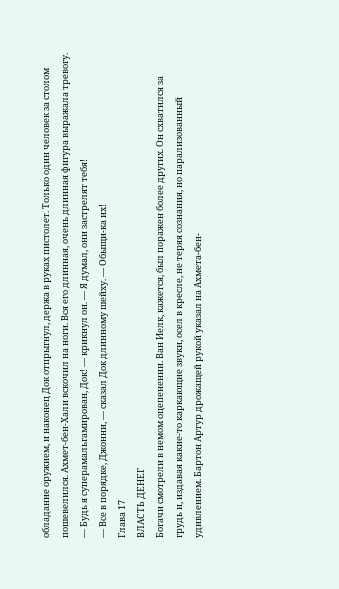обладание оружием, и наконец Док отпрыгнул, держа в руках пистолет. Только один человек за столом пошевелился. Ахмет-бен-Хали вскочил на ноги. Вся его длинная, очень длинная фигура выражала тревогу.
— Будь я суперамальгамирован, Док! — крикнул он. — Я думал, они застрелят тебя!
— Все в порядке, Джонни, — сказал Док длинному шейху. — Обыщи-ка их!
Глава 17
ВЛАСТЬ ДЕНЕГ
Богачи смотрели в немом оцепенении. Ван Иелк, кажется, был поражен более других. Он схватился за грудь и, издавая какие-то каркающие звуки, осел в кресле, не теряя сознания, но парализованный удивлением. Бартон Артур дрожащей рукой указал на Ахмета-бен-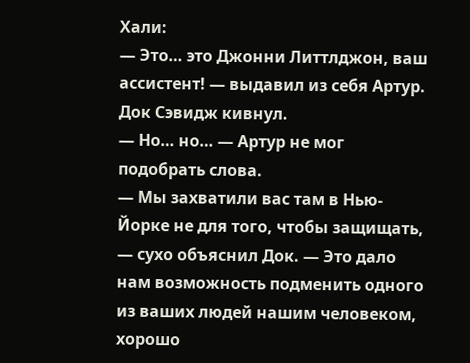Хали:
— Это… это Джонни Литтлджон, ваш ассистент! — выдавил из себя Артур. Док Сэвидж кивнул.
— Но… но… — Артур не мог подобрать слова.
— Мы захватили вас там в Нью-Йорке не для того, чтобы защищать, — сухо объяснил Док. — Это дало нам возможность подменить одного из ваших людей нашим человеком, хорошо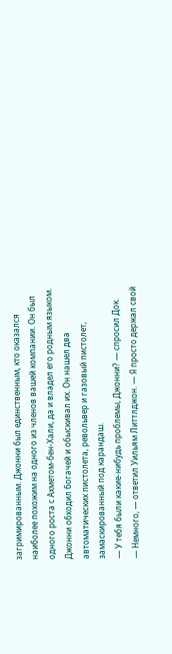загримированным. Джонни был единственным, кто оказался наиболее похожим на одного из членов вашей компании. Он был одного роста с Ахметом-бен-Хали, да и владел его родным языком.
Джонни обходил богачей и обыскивал их. Он нашел два автоматических пистолета, револьвер и газовый пистолет, замаскированный под карандаш.
— У тебя были какие-нибудь проблемы, Джонни? — спросил Док.
— Немного, — ответил Уильям Литтлджон. — Я просто держал свой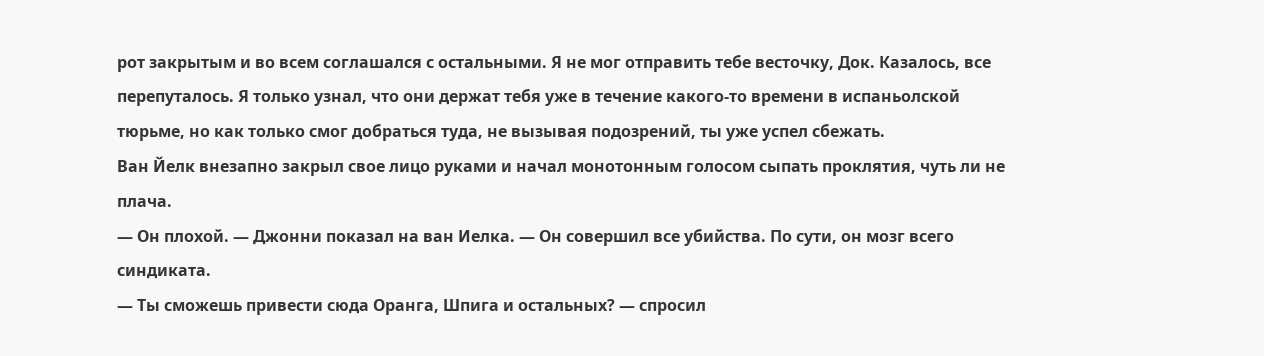рот закрытым и во всем соглашался с остальными. Я не мог отправить тебе весточку, Док. Казалось, все перепуталось. Я только узнал, что они держат тебя уже в течение какого-то времени в испаньолской тюрьме, но как только смог добраться туда, не вызывая подозрений, ты уже успел сбежать.
Ван Йелк внезапно закрыл свое лицо руками и начал монотонным голосом сыпать проклятия, чуть ли не плача.
— Он плохой. — Джонни показал на ван Иелка. — Он совершил все убийства. По сути, он мозг всего синдиката.
— Ты сможешь привести сюда Оранга, Шпига и остальных? — спросил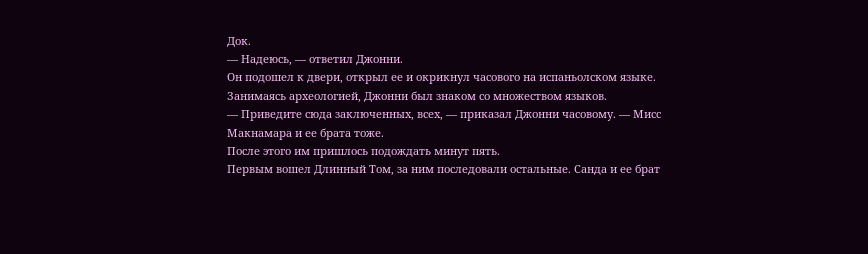Док.
— Надеюсь, — ответил Джонни.
Он подошел к двери, открыл ее и окрикнул часового на испаньолском языке. Занимаясь археологией, Джонни был знаком со множеством языков.
— Приведите сюда заключенных, всех, — приказал Джонни часовому. — Мисс Макнамара и ее брата тоже.
После этого им пришлось подождать минут пять.
Первым вошел Длинный Том, за ним последовали остальные. Санда и ее брат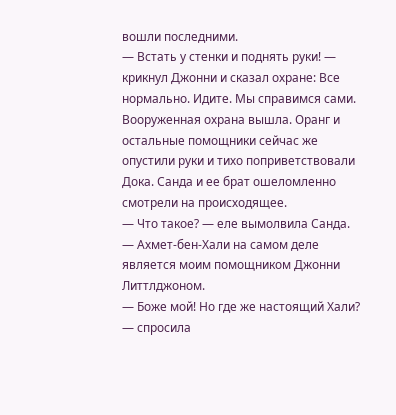вошли последними.
— Встать у стенки и поднять руки! — крикнул Джонни и сказал охране: Все нормально. Идите. Мы справимся сами.
Вооруженная охрана вышла. Оранг и остальные помощники сейчас же опустили руки и тихо поприветствовали Дока. Санда и ее брат ошеломленно смотрели на происходящее.
— Что такое? — еле вымолвила Санда.
— Ахмет-бен-Хали на самом деле является моим помощником Джонни Литтлджоном.
— Боже мой! Но где же настоящий Хали? — спросила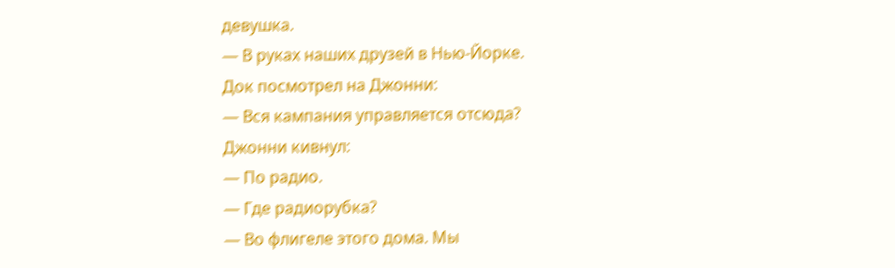девушка.
— В руках наших друзей в Нью-Йорке.
Док посмотрел на Джонни:
— Вся кампания управляется отсюда?
Джонни кивнул:
— По радио.
— Где радиорубка?
— Во флигеле этого дома. Мы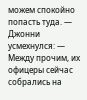можем спокойно попасть туда. — Джонни усмехнулся: — Между прочим, их офицеры сейчас собрались на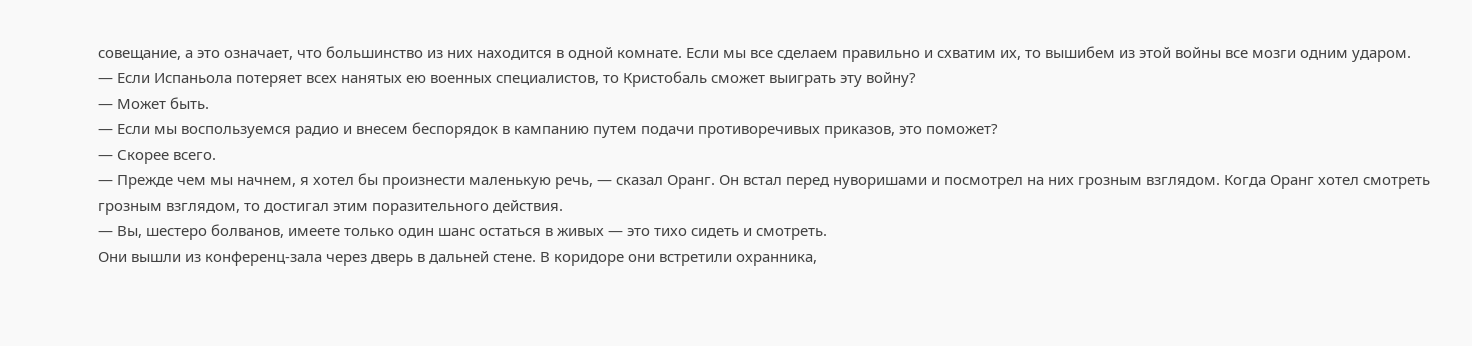совещание, а это означает, что большинство из них находится в одной комнате. Если мы все сделаем правильно и схватим их, то вышибем из этой войны все мозги одним ударом.
— Если Испаньола потеряет всех нанятых ею военных специалистов, то Кристобаль сможет выиграть эту войну?
— Может быть.
— Если мы воспользуемся радио и внесем беспорядок в кампанию путем подачи противоречивых приказов, это поможет?
— Скорее всего.
— Прежде чем мы начнем, я хотел бы произнести маленькую речь, — сказал Оранг. Он встал перед нуворишами и посмотрел на них грозным взглядом. Когда Оранг хотел смотреть грозным взглядом, то достигал этим поразительного действия.
— Вы, шестеро болванов, имеете только один шанс остаться в живых — это тихо сидеть и смотреть.
Они вышли из конференц-зала через дверь в дальней стене. В коридоре они встретили охранника,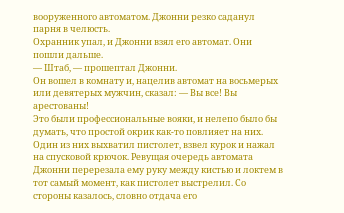вооруженного автоматом. Джонни резко саданул парня в челюсть.
Охранник упал, и Джонни взял его автомат. Они пошли дальше.
— Штаб, — прошептал Джонни.
Он вошел в комнату и, нацелив автомат на восьмерых или девятерых мужчин, сказал: — Вы все! Вы арестованы!
Это были профессиональные вояки, и нелепо было бы думать, что простой окрик как-то повлияет на них.
Один из них выхватил пистолет, взвел курок и нажал на спусковой крючок. Ревущая очередь автомата Джонни перерезала ему руку между кистью и локтем в тот самый момент, как пистолет выстрелил. Со стороны казалось, словно отдача его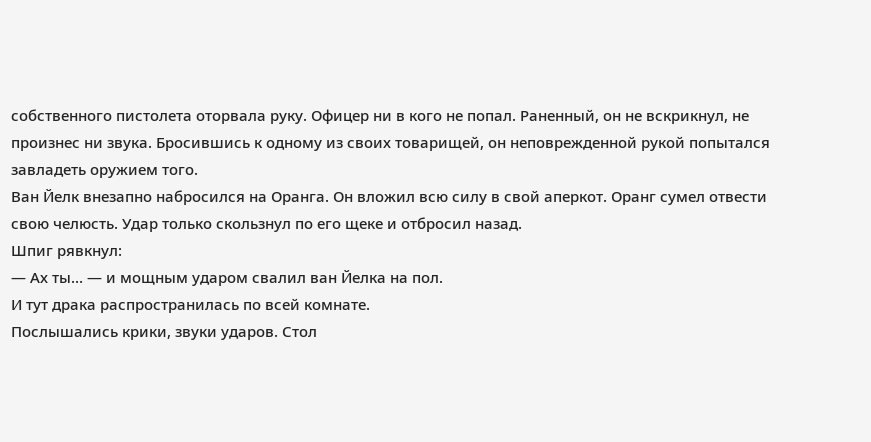собственного пистолета оторвала руку. Офицер ни в кого не попал. Раненный, он не вскрикнул, не произнес ни звука. Бросившись к одному из своих товарищей, он неповрежденной рукой попытался завладеть оружием того.
Ван Йелк внезапно набросился на Оранга. Он вложил всю силу в свой аперкот. Оранг сумел отвести свою челюсть. Удар только скользнул по его щеке и отбросил назад.
Шпиг рявкнул:
— Ах ты… — и мощным ударом свалил ван Йелка на пол.
И тут драка распространилась по всей комнате.
Послышались крики, звуки ударов. Стол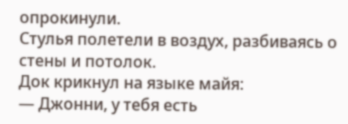опрокинули.
Стулья полетели в воздух, разбиваясь о стены и потолок.
Док крикнул на языке майя:
— Джонни, у тебя есть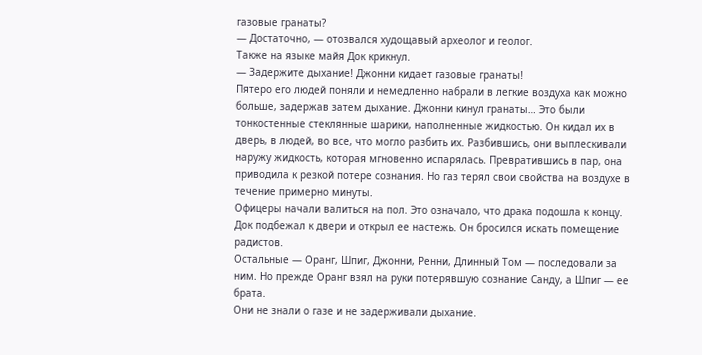газовые гранаты?
— Достаточно, — отозвался худощавый археолог и геолог.
Также на языке майя Док крикнул.
— Задержите дыхание! Джонни кидает газовые гранаты!
Пятеро его людей поняли и немедленно набрали в легкие воздуха как можно больше, задержав затем дыхание. Джонни кинул гранаты… Это были тонкостенные стеклянные шарики, наполненные жидкостью. Он кидал их в дверь, в людей, во все, что могло разбить их. Разбившись, они выплескивали наружу жидкость, которая мгновенно испарялась. Превратившись в пар, она приводила к резкой потере сознания. Но газ терял свои свойства на воздухе в течение примерно минуты.
Офицеры начали валиться на пол. Это означало, что драка подошла к концу. Док подбежал к двери и открыл ее настежь. Он бросился искать помещение радистов.
Остальные — Оранг, Шпиг, Джонни, Ренни, Длинный Том — последовали за ним. Но прежде Оранг взял на руки потерявшую сознание Санду, а Шпиг — ее брата.
Они не знали о газе и не задерживали дыхание.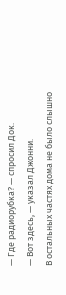— Где радиорубка? — спросил Док.
— Вот здесь, — указал Джонни.
В остальных частях дома не было слышно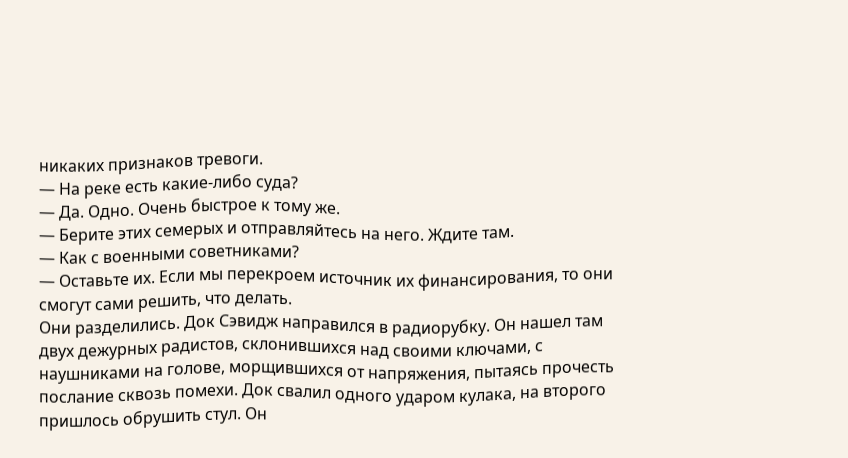никаких признаков тревоги.
— На реке есть какие-либо суда?
— Да. Одно. Очень быстрое к тому же.
— Берите этих семерых и отправляйтесь на него. Ждите там.
— Как с военными советниками?
— Оставьте их. Если мы перекроем источник их финансирования, то они смогут сами решить, что делать.
Они разделились. Док Сэвидж направился в радиорубку. Он нашел там двух дежурных радистов, склонившихся над своими ключами, с наушниками на голове, морщившихся от напряжения, пытаясь прочесть послание сквозь помехи. Док свалил одного ударом кулака, на второго пришлось обрушить стул. Он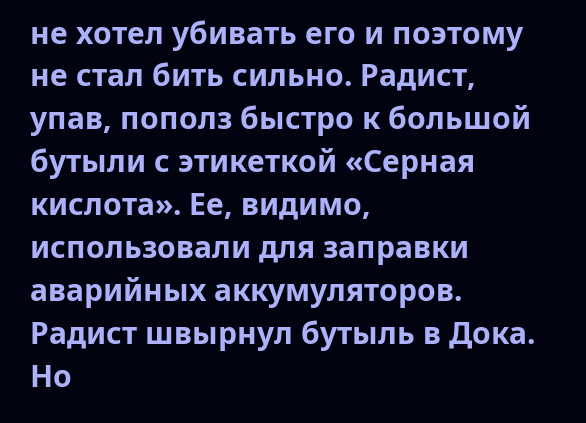не хотел убивать его и поэтому не стал бить сильно. Радист, упав, пополз быстро к большой бутыли с этикеткой «Серная кислота». Ее, видимо, использовали для заправки аварийных аккумуляторов.
Радист швырнул бутыль в Дока. Но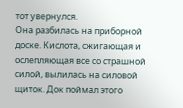тот увернулся.
Она разбилась на приборной доске. Кислота, сжигающая и ослепляющая все со страшной силой, вылилась на силовой щиток. Док поймал этого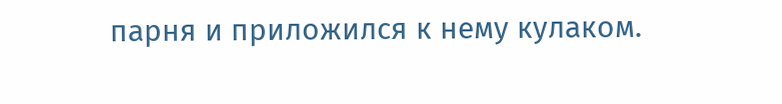парня и приложился к нему кулаком.